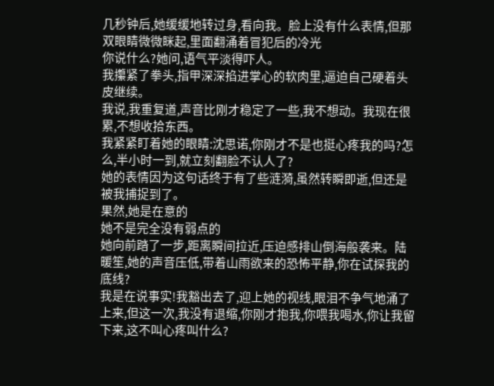几秒钟后,她缓缓地转过身,看向我。脸上没有什么表情,但那双眼睛微微眯起,里面翻涌着冒犯后的冷光
你说什么?她问,语气平淡得吓人。
我攥紧了拳头,指甲深深掐进掌心的软肉里,逼迫自己硬着头皮继续。
我说,我重复道,声音比刚才稳定了一些,我不想动。我现在很累,不想收拾东西。
我紧紧盯着她的眼睛:沈思诺,你刚才不是也挺心疼我的吗?怎么,半小时一到,就立刻翻脸不认人了?
她的表情因为这句话终于有了些涟漪,虽然转瞬即逝,但还是被我捕捉到了。
果然,她是在意的
她不是完全没有弱点的
她向前踏了一步,距离瞬间拉近,压迫感排山倒海般袭来。陆暖笙,她的声音压低,带着山雨欲来的恐怖平静,你在试探我的底线?
我是在说事实!我豁出去了,迎上她的视线,眼泪不争气地涌了上来,但这一次,我没有退缩,你刚才抱我,你喂我喝水,你让我留下来,这不叫心疼叫什么?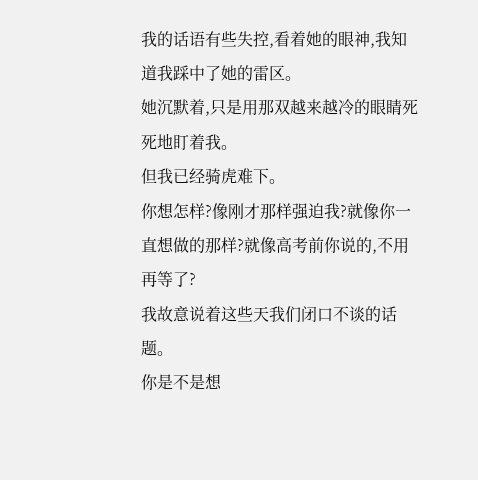我的话语有些失控,看着她的眼神,我知道我踩中了她的雷区。
她沉默着,只是用那双越来越冷的眼睛死死地盯着我。
但我已经骑虎难下。
你想怎样?像刚才那样强迫我?就像你一直想做的那样?就像高考前你说的,不用再等了?
我故意说着这些天我们闭口不谈的话题。
你是不是想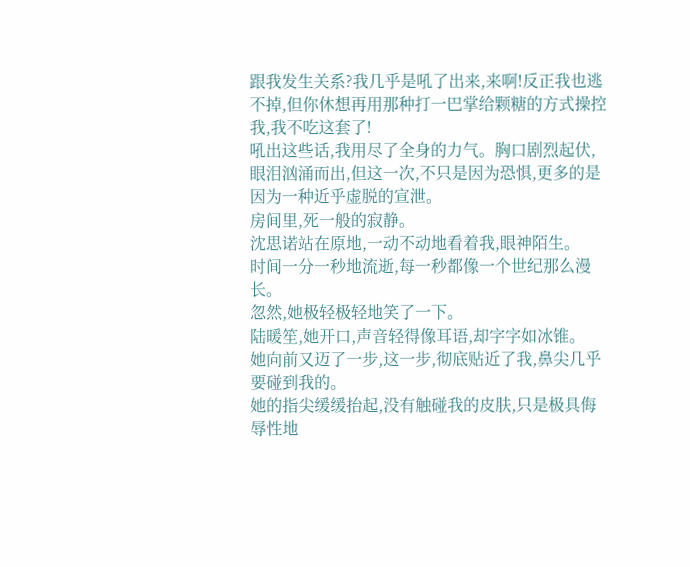跟我发生关系?我几乎是吼了出来,来啊!反正我也逃不掉,但你休想再用那种打一巴掌给颗糖的方式操控我,我不吃这套了!
吼出这些话,我用尽了全身的力气。胸口剧烈起伏,眼泪汹涌而出,但这一次,不只是因为恐惧,更多的是因为一种近乎虚脱的宣泄。
房间里,死一般的寂静。
沈思诺站在原地,一动不动地看着我,眼神陌生。
时间一分一秒地流逝,每一秒都像一个世纪那么漫长。
忽然,她极轻极轻地笑了一下。
陆暖笙,她开口,声音轻得像耳语,却字字如冰锥。
她向前又迈了一步,这一步,彻底贴近了我,鼻尖几乎要碰到我的。
她的指尖缓缓抬起,没有触碰我的皮肤,只是极具侮辱性地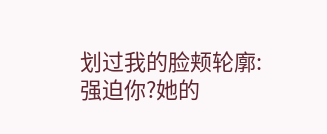划过我的脸颊轮廓:强迫你?她的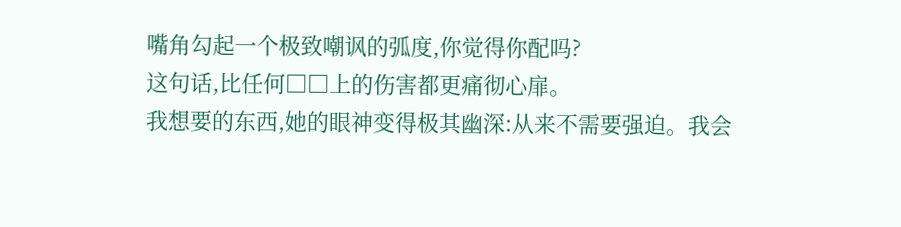嘴角勾起一个极致嘲讽的弧度,你觉得你配吗?
这句话,比任何□□上的伤害都更痛彻心扉。
我想要的东西,她的眼神变得极其幽深:从来不需要强迫。我会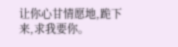让你心甘情愿地,跪下来,求我要你。